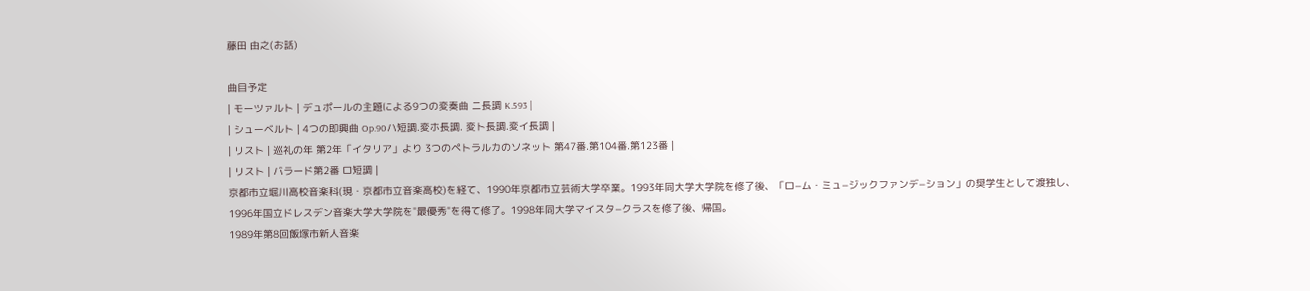藤田 由之(お話)

曲目予定
| モーツァルト | デュポールの主題による9つの変奏曲 ニ長調 K.593 |
| シューベルト | 4つの即興曲 Op.90ハ短調.変ホ長調. 変ト長調.変イ長調 |
| リスト | 巡礼の年 第2年「イタリア」より 3つのペトラルカのソネット 第47番.第104番.第123番 |
| リスト | バラード第2番 ロ短調 |
京都市立堀川高校音楽科(現・京都市立音楽高校)を経て、1990年京都市立芸術大学卒業。1993年同大学大学院を修了後、「ロ−ム・ミュ−ジックファンデ−ション」の奨学生として渡独し、1996年国立ドレスデン音楽大学大学院を"最優秀"を得て修了。1998年同大学マイスタ−クラスを修了後、帰国。
1989年第8回飯塚市新人音楽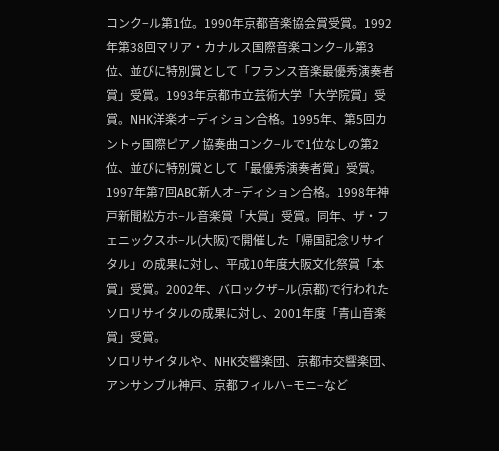コンク−ル第1位。1990年京都音楽協会賞受賞。1992年第38回マリア・カナルス国際音楽コンク−ル第3位、並びに特別賞として「フランス音楽最優秀演奏者賞」受賞。1993年京都市立芸術大学「大学院賞」受賞。NHK洋楽オ−ディション合格。1995年、第5回カントゥ国際ピアノ協奏曲コンク−ルで1位なしの第2位、並びに特別賞として「最優秀演奏者賞」受賞。1997年第7回ABC新人オ−ディション合格。1998年神戸新聞松方ホ−ル音楽賞「大賞」受賞。同年、ザ・フェニックスホ−ル(大阪)で開催した「帰国記念リサイタル」の成果に対し、平成10年度大阪文化祭賞「本賞」受賞。2002年、バロックザ−ル(京都)で行われたソロリサイタルの成果に対し、2001年度「青山音楽賞」受賞。
ソロリサイタルや、NHK交響楽団、京都市交響楽団、アンサンブル神戸、京都フィルハ−モニ−など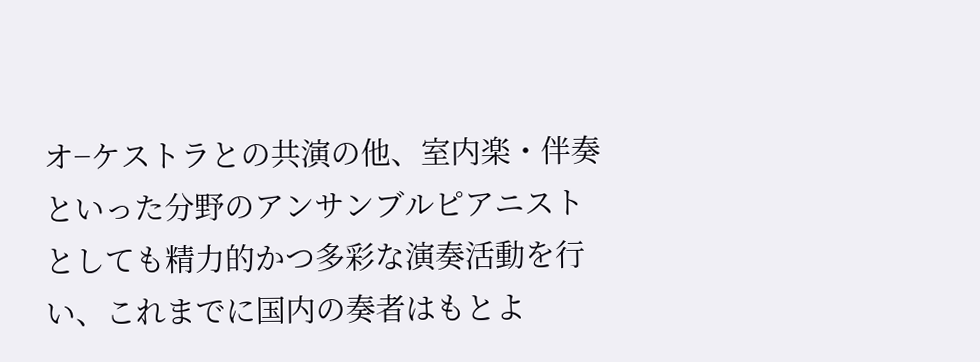オ−ケストラとの共演の他、室内楽・伴奏といった分野のアンサンブルピアニストとしても精力的かつ多彩な演奏活動を行い、これまでに国内の奏者はもとよ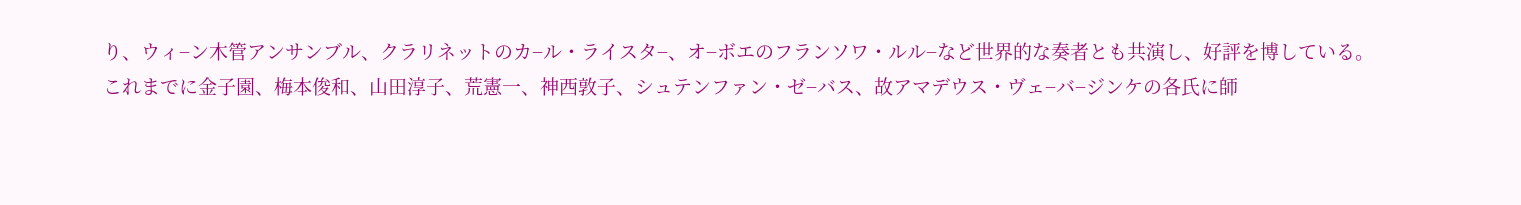り、ウィ−ン木管アンサンブル、クラリネットのカ−ル・ライスタ−、オ−ボエのフランソワ・ルル−など世界的な奏者とも共演し、好評を博している。
これまでに金子園、梅本俊和、山田淳子、荒憲一、神西敦子、シュテンファン・ゼ−バス、故アマデウス・ヴェ−バ−ジンケの各氏に師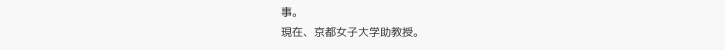事。
現在、京都女子大学助教授。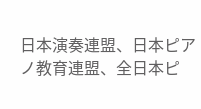日本演奏連盟、日本ピアノ教育連盟、全日本ピ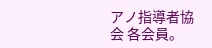アノ指導者協会 各会員。